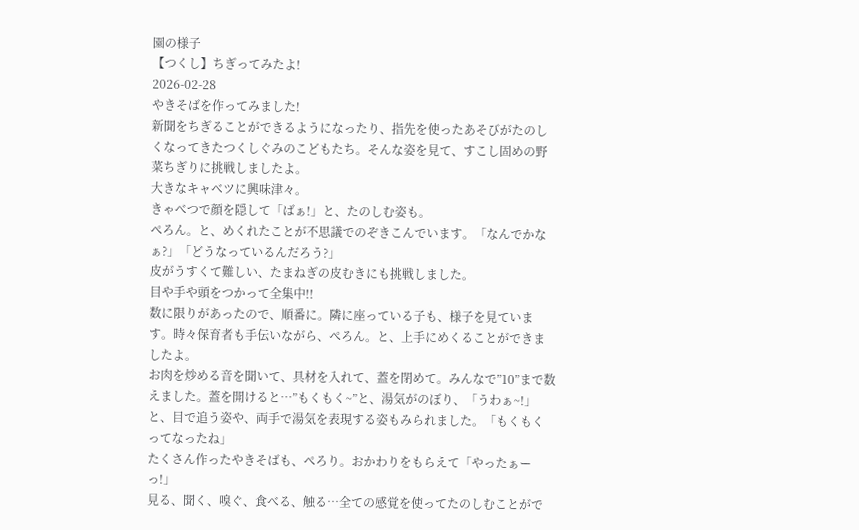園の様子
【つくし】ちぎってみたよ!
2026-02-28
やきそばを作ってみました!
新聞をちぎることができるようになったり、指先を使ったあそびがたのしくなってきたつくしぐみのこどもたち。そんな姿を見て、すこし固めの野菜ちぎりに挑戦しましたよ。
大きなキャベツに興味津々。
きゃべつで顔を隠して「ばぁ!」と、たのしむ姿も。
ぺろん。と、めくれたことが不思議でのぞきこんでいます。「なんでかなぁ?」「どうなっているんだろう?」
皮がうすくて難しい、たまねぎの皮むきにも挑戦しました。
目や手や頭をつかって全集中!!
数に限りがあったので、順番に。隣に座っている子も、様子を見ています。時々保育者も手伝いながら、ぺろん。と、上手にめくることができましたよ。
お肉を炒める音を聞いて、具材を入れて、蓋を閉めて。みんなで”10”まで数えました。蓋を開けると…”もくもく~”と、湯気がのぼり、「うわぁ~!」と、目で追う姿や、両手で湯気を表現する姿もみられました。「もくもくってなったね」
たくさん作ったやきそばも、ぺろり。おかわりをもらえて「やったぁーっ!」
見る、聞く、嗅ぐ、食べる、触る…全ての感覚を使ってたのしむことがで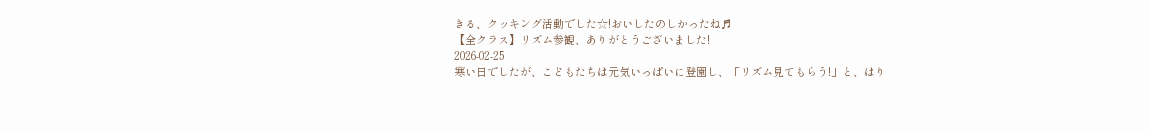きる、クッキング活動でした☆!おいしたのしかったね♬
【全クラス】リズム参観、ありがとうございました!
2026-02-25
寒い日でしたが、こどもたちは元気いっぱいに登園し、「リズム見てもらう!」と、はり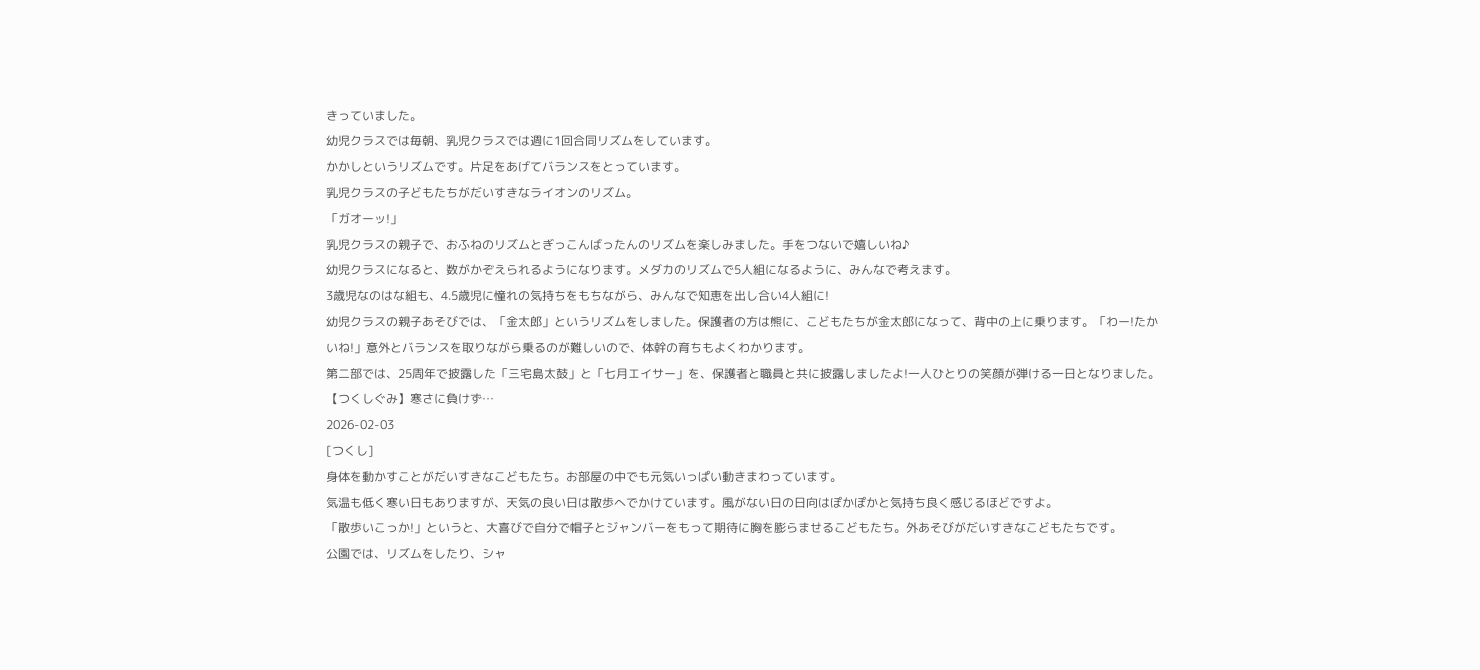きっていました。
幼児クラスでは毎朝、乳児クラスでは週に1回合同リズムをしています。
かかしというリズムです。片足をあげてバランスをとっています。
乳児クラスの子どもたちがだいすきなライオンのリズム。
「ガオーッ!」
乳児クラスの親子で、おふねのリズムとぎっこんばったんのリズムを楽しみました。手をつないで嬉しいね♪
幼児クラスになると、数がかぞえられるようになります。メダカのリズムで5人組になるように、みんなで考えます。
3歳児なのはな組も、4.5歳児に憧れの気持ちをもちながら、みんなで知恵を出し合い4人組に!
幼児クラスの親子あそびでは、「金太郎」というリズムをしました。保護者の方は熊に、こどもたちが金太郎になって、背中の上に乗ります。「わー!たかいね!」意外とバランスを取りながら乗るのが難しいので、体幹の育ちもよくわかります。
第二部では、25周年で披露した「三宅島太鼓」と「七月エイサー」を、保護者と職員と共に披露しましたよ!一人ひとりの笑顔が弾ける一日となりました。
【つくしぐみ】寒さに負けず…
2026-02-03
[つくし]
身体を動かすことがだいすきなこどもたち。お部屋の中でも元気いっぱい動きまわっています。
気温も低く寒い日もありますが、天気の良い日は散歩へでかけています。風がない日の日向はぽかぽかと気持ち良く感じるほどですよ。
「散歩いこっか!」というと、大喜びで自分で帽子とジャンバーをもって期待に胸を膨らませるこどもたち。外あそびがだいすきなこどもたちです。
公園では、リズムをしたり、シャ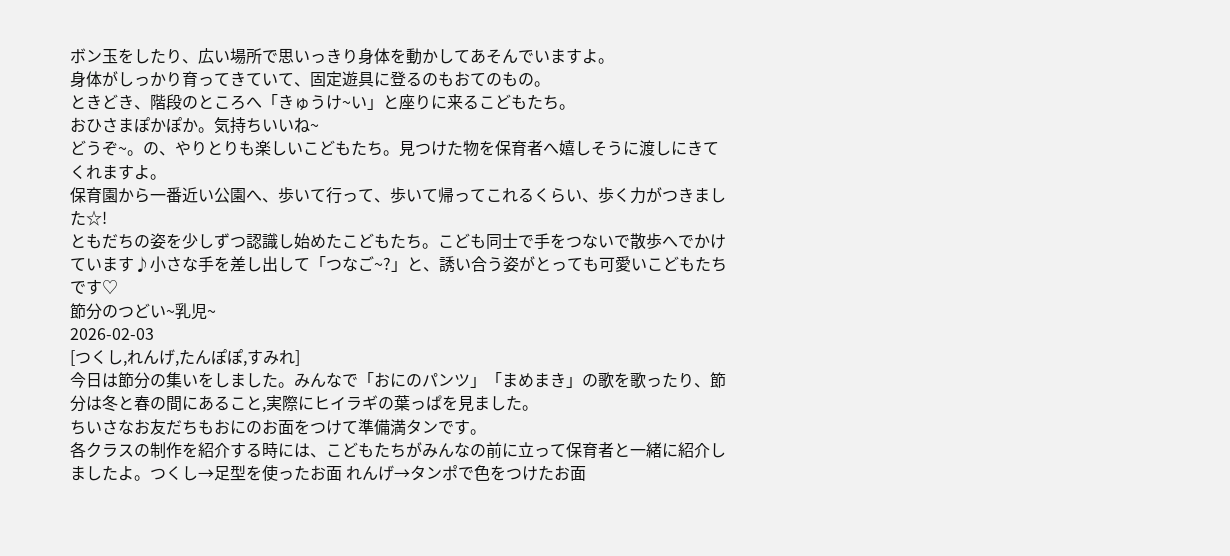ボン玉をしたり、広い場所で思いっきり身体を動かしてあそんでいますよ。
身体がしっかり育ってきていて、固定遊具に登るのもおてのもの。
ときどき、階段のところへ「きゅうけ~い」と座りに来るこどもたち。
おひさまぽかぽか。気持ちいいね~
どうぞ~。の、やりとりも楽しいこどもたち。見つけた物を保育者へ嬉しそうに渡しにきてくれますよ。
保育園から一番近い公園へ、歩いて行って、歩いて帰ってこれるくらい、歩く力がつきました☆!
ともだちの姿を少しずつ認識し始めたこどもたち。こども同士で手をつないで散歩へでかけています♪小さな手を差し出して「つなご~?」と、誘い合う姿がとっても可愛いこどもたちです♡
節分のつどい~乳児~
2026-02-03
[つくし,れんげ,たんぽぽ,すみれ]
今日は節分の集いをしました。みんなで「おにのパンツ」「まめまき」の歌を歌ったり、節分は冬と春の間にあること,実際にヒイラギの葉っぱを見ました。
ちいさなお友だちもおにのお面をつけて準備満タンです。
各クラスの制作を紹介する時には、こどもたちがみんなの前に立って保育者と一緒に紹介しましたよ。つくし→足型を使ったお面 れんげ→タンポで色をつけたお面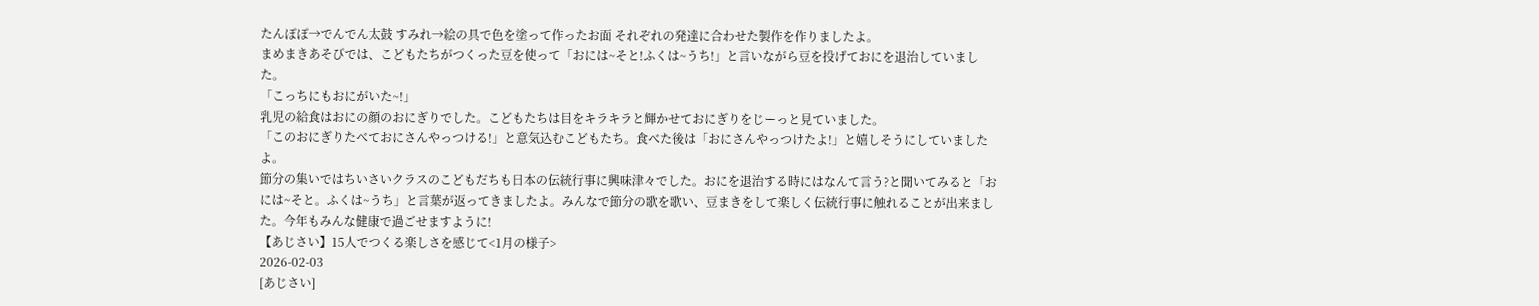たんぽぽ→でんでん太鼓 すみれ→絵の具で色を塗って作ったお面 それぞれの発達に合わせた製作を作りましたよ。
まめまきあそびでは、こどもたちがつくった豆を使って「おには~そと!ふくは~うち!」と言いながら豆を投げておにを退治していました。
「こっちにもおにがいた~!」
乳児の給食はおにの顔のおにぎりでした。こどもたちは目をキラキラと輝かせておにぎりをじーっと見ていました。
「このおにぎりたべておにさんやっつける!」と意気込むこどもたち。食べた後は「おにさんやっつけたよ!」と嬉しそうにしていましたよ。
節分の集いではちいさいクラスのこどもだちも日本の伝統行事に興味津々でした。おにを退治する時にはなんて言う?と聞いてみると「おには~そと。ふくは~うち」と言葉が返ってきましたよ。みんなで節分の歌を歌い、豆まきをして楽しく伝統行事に触れることが出来ました。今年もみんな健康で過ごせますように!
【あじさい】15人でつくる楽しさを感じて<1月の様子>
2026-02-03
[あじさい]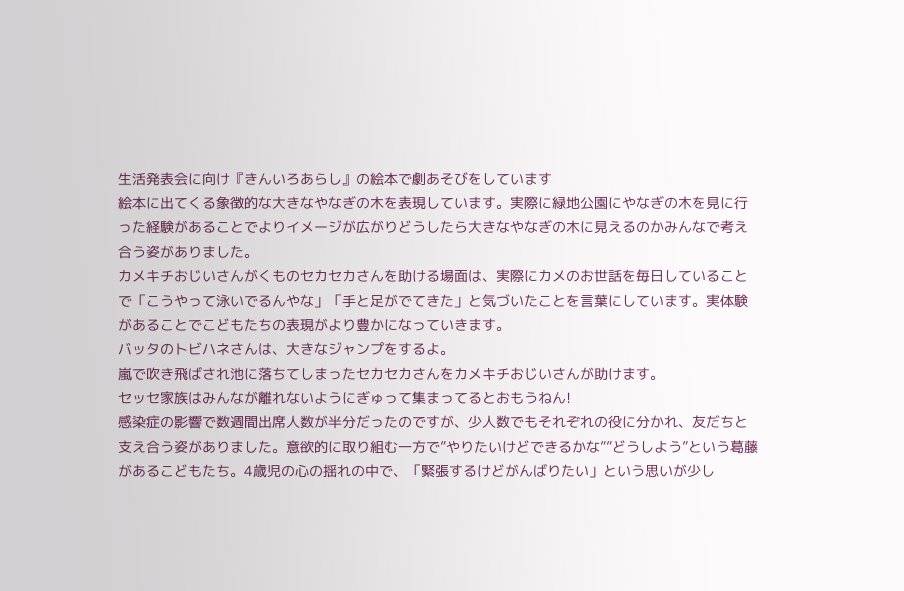生活発表会に向け『きんいろあらし』の絵本で劇あそびをしています
絵本に出てくる象徴的な大きなやなぎの木を表現しています。実際に緑地公園にやなぎの木を見に行った経験があることでよりイメージが広がりどうしたら大きなやなぎの木に見えるのかみんなで考え合う姿がありました。
カメキチおじいさんがくものセカセカさんを助ける場面は、実際にカメのお世話を毎日していることで「こうやって泳いでるんやな」「手と足がでてきた」と気づいたことを言葉にしています。実体験があることでこどもたちの表現がより豊かになっていきます。
バッタのトビハネさんは、大きなジャンプをするよ。
嵐で吹き飛ばされ池に落ちてしまったセカセカさんをカメキチおじいさんが助けます。
セッセ家族はみんなが離れないようにぎゅって集まってるとおもうねん!
感染症の影響で数週間出席人数が半分だったのですが、少人数でもそれぞれの役に分かれ、友だちと支え合う姿がありました。意欲的に取り組む一方で”やりたいけどできるかな””どうしよう”という葛藤があるこどもたち。4歳児の心の揺れの中で、「緊張するけどがんばりたい」という思いが少し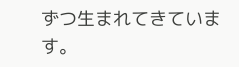ずつ生まれてきています。